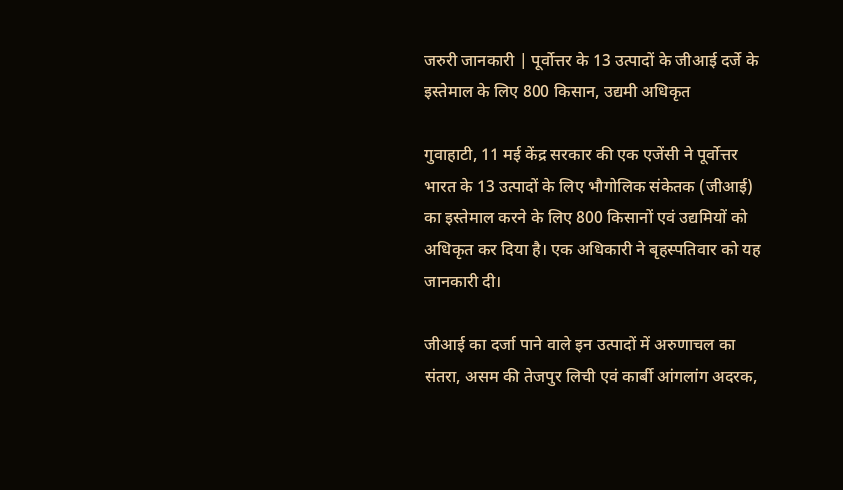जरुरी जानकारी | पूर्वोत्तर के 13 उत्पादों के जीआई दर्जे के इस्तेमाल के लिए 800 किसान, उद्यमी अधिकृत

गुवाहाटी, 11 मई केंद्र सरकार की एक एजेंसी ने पूर्वोत्तर भारत के 13 उत्पादों के लिए भौगोलिक संकेतक (जीआई) का इस्तेमाल करने के लिए 800 किसानों एवं उद्यमियों को अधिकृत कर दिया है। एक अधिकारी ने बृहस्पतिवार को यह जानकारी दी।

जीआई का दर्जा पाने वाले इन उत्पादों में अरुणाचल का संतरा, असम की तेजपुर लिची एवं कार्बी आंगलांग अदरक,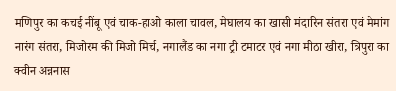मणिपुर का कचई नींबू एवं चाक-हाओ काला चावल, मेघालय का खासी मंदारिन संतरा एवं मेमांग नारंग संतरा, मिजोरम की मिजो मिर्च, नगालैंड का नगा ट्री टमाटर एवं नगा मीठा खीरा, त्रिपुरा का क्वीन अन्ननास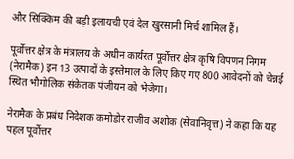और सिक्किम की बड़ी इलायची एवं देल खुरसानी मिर्च शामिल हैं।

पूर्वोत्तर क्षेत्र के मंत्रालय के अधीन कार्यरत पूर्वोत्तर क्षेत्र कृषि विपणन निगम (नेरामैक) इन 13 उत्पादों के इस्तेमाल के लिए किए गए 800 आवेदनों को चेन्नई स्थित भौगोलिक संकेतक पंजीयन को भेजेगा।

नेरामैक के प्रबंध निदेशक कमोडोर राजीव अशोक (सेवानिवृत्त) ने कहा कि यह पहल पूर्वोत्तर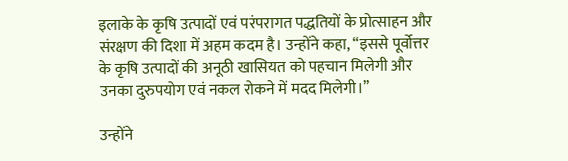इलाके के कृषि उत्पादों एवं परंपरागत पद्धतियों के प्रोत्साहन और संरक्षण की दिशा में अहम कदम है। उन्होंने कहा, ‘‘इससे पूर्वोत्तर के कृषि उत्पादों की अनूठी खासियत को पहचान मिलेगी और उनका दुरुपयोग एवं नकल रोकने में मदद मिलेगी।’’

उन्होंने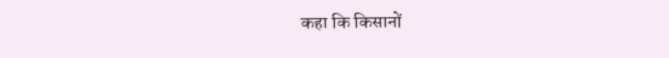कहा कि किसानों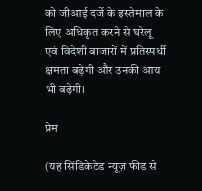को जीआई दर्जे के इस्तेमाल के लिए अधिकृत करने से घरेलू एवं विदेशी बाजारों में प्रतिस्पर्धी क्षमता बढ़ेगी और उनकी आय भी बढ़ेगी।

प्रेम

(यह सिंडिकेटेड न्यूज़ फीड से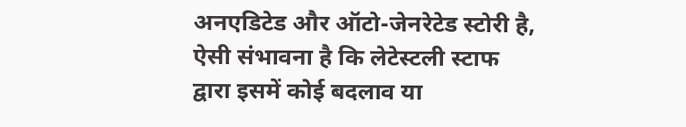अनएडिटेड और ऑटो-जेनरेटेड स्टोरी है, ऐसी संभावना है कि लेटेस्टली स्टाफ द्वारा इसमें कोई बदलाव या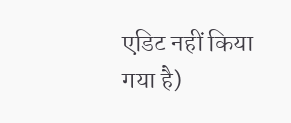एडिट नहीं किया गया है)